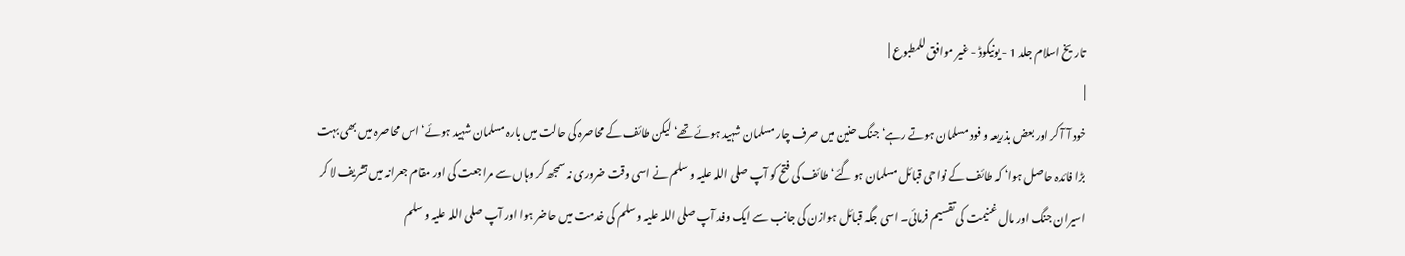تاریخ اسلام جلد 1 - یونیکوڈ - غیر موافق للمطبوع |
|
خود آ آ کر اور بعض بذریعہ و فود مسلمان ہوتے رہے‘ جنگ حنین میں صرف چار مسلمان شہید ہوئے تھے‘ لیکن طائف کے محاصرہ کی حالت میں بارہ مسلمان شہید ہوئے‘ اس محاصرہ میں بھی بہت بڑا فائدہ حاصل ہوا‘ کہ طائف کے نواحی قبائل مسلمان ہو گئے‘ طائف کی فتح کو آپ صلی اللہ علیہ و سلم نے اسی وقت ضروری نہ سمجھ کر وہاں سے مراجعت کی اور مقام جعرانہ میں تشریف لا کر اسیران جنگ اور مال غنیمت کی تقسیم فرمائی۔ اسی جگہ قبائل ہوازن کی جانب سے ایک وفد آپ صلی اللہ علیہ و سلم کی خدمت میں حاضر ہوا اور آپ صلی اللہ علیہ و سلم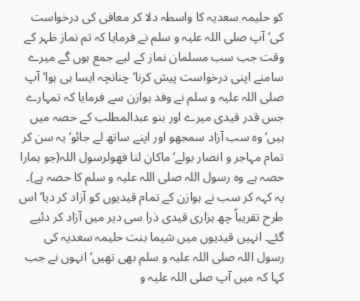کو حلیمہ سعدیہ کا واسطہ دلا کر معافی کی درخواست کی‘ آپ صلی اللہ علیہ و سلم نے فرمایا کہ تم نماز ظہر کے وقت جب سب مسلمان نماز کے لیے جمع ہوں گے میرے سامنے اپنی درخواست پیش کرنا‘ چنانچہ ایسا ہی ہوا‘ آپ صلی اللہ علیہ و سلم نے وفد ہوازن سے فرمایا کہ تمہارے جس قدر قیدی میرے اور بنو عبدالمطلب کے حصہ میں ہیں‘ وہ سب آزاد سمجھو اور اپنے ساتھ لے جائو‘ یہ سن کر تمام مہاجر و انصار بولے‘ ماکان لنا فھولرسول اللہ(جو ہمارا حصہ ہے وہ رسول اللہ صلی اللہ علیہ و سلم کا حصہ ہے)۔ یہ کہہ کر سب نے ہوازن کے تمام قیدیوں کو آزاد کر دیا‘ اس طرح تقریباً چھ ہزاری قیدی ذرا سی دیر میں آزاد کر دئیے گئے۔ انہیں قیدیوں میں شیما بنت حلیمہ سعدیہ کی رسول اللہ صلی اللہ علیہ و سلم بھی تھیں‘ انہوں نے جب کہا کہ میں آپ صلی اللہ علیہ و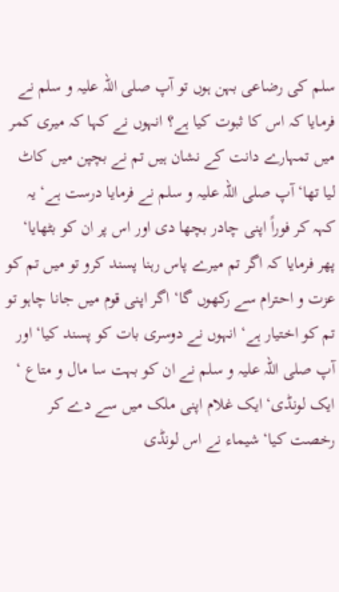سلم کی رضاعی بہن ہوں تو آپ صلی اللہ علیہ و سلم نے فرمایا کہ اس کا ثبوت کیا ہے؟ انہوں نے کہا کہ میری کمر میں تمہارے دانت کے نشان ہیں تم نے بچپن میں کاٹ لیا تھا‘ آپ صلی اللہ علیہ و سلم نے فرمایا درست ہے‘ یہ کہہ کر فوراً اپنی چادر بچھا دی اور اس پر ان کو بٹھایا‘ پھر فرمایا کہ اگر تم میرے پاس رہنا پسند کرو تو میں تم کو عزت و احترام سے رکھوں گا‘ اگر اپنی قوم میں جانا چاہو تو تم کو اختیار ہے‘ انہوں نے دوسری بات کو پسند کیا‘ اور آپ صلی اللہ علیہ و سلم نے ان کو بہت سا مال و متاع ‘ ایک لونڈی‘ ایک غلام اپنی ملک میں سے دے کر رخصت کیا‘ شیماء نے اس لونڈی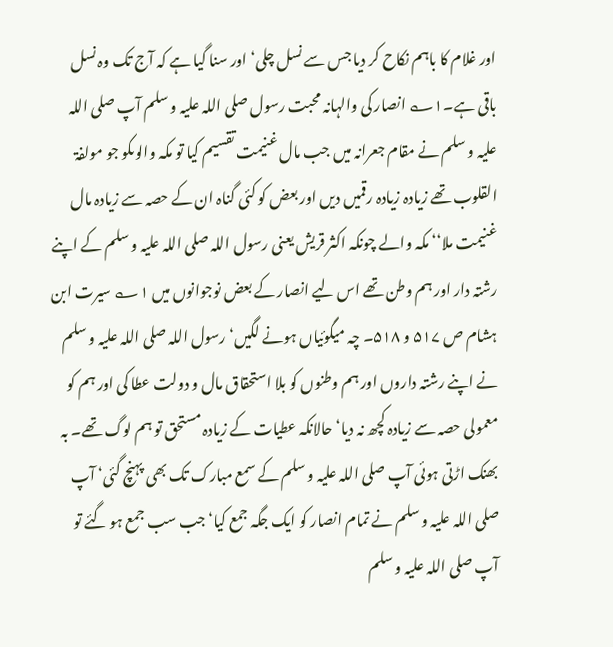اور غلام کا باہم نکاح کر دیا جس سے نسل چلی‘ اور سنا گیا ہے کہ آج تک وہ نسل باقی ہے۔۱؎ انصار کی والہانہ محبت رسول صلی اللہ علیہ و سلم آپ صلی اللہ علیہ و سلم نے مقام جعرانہ میں جب مال غنیمت تقسیم کیا تو مکہ والوںکو جو مولفۃ القلوب تھے زیادہ زیادہ رقمیں دیں اور بعض کو کئی گناہ ان کے حصہ سے زیادہ مال غنیمت ملا‘‘ مکہ والے چونکہ اکثر قریش یعنی رسول اللہ صلی اللہ علیہ و سلم کے اپنے رشتہ دار اور ہم وطن تھے اس لیے انصار کے بعض نوجوانوں میں ۱؎ سیرت ابن ہشام ص ۵۱۷ و ۵۱۸۔ چہ میگوئیاں ہونے لگیں‘ رسول اللہ صلی اللہ علیہ و سلم نے اپنے رشتہ داروں اور ہم وطنوں کو بلا استحقاق مال و دولت عطا کی اور ہم کو معمولی حصہ سے زیادہ کچھ نہ دیا‘ حالانکہ عطیات کے زیادہ مستحق تو ہم لوگ تھے۔ بہ بھنک اڑتی ہوئی آپ صلی اللہ علیہ و سلم کے سمع مبارک تک بھی پہنچ گئی‘ آپ صلی اللہ علیہ و سلم نے تمام انصار کو ایک جگہ جمع کیا‘ جب سب جمع ہو گئے تو آپ صلی اللہ علیہ و سلم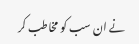نے ان سب کو مخاطب کر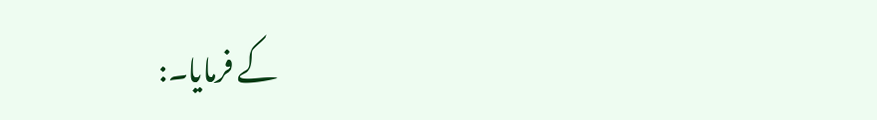کے فرمایا۔: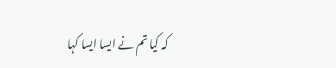کہ کیا تم نے ایسا ایسا کہا